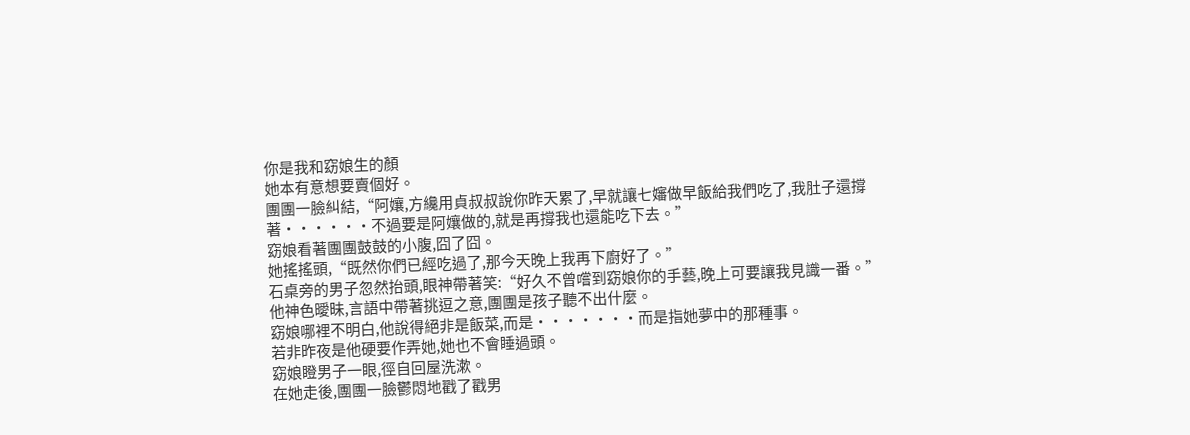你是我和窈娘生的顏
她本有意想要賣個好。
團團一臉糾結,“阿孃,方纔用貞叔叔說你昨天累了,早就讓七嬸做早飯給我們吃了,我肚子還撐著······不過要是阿孃做的,就是再撐我也還能吃下去。”
窈娘看著團團鼓鼓的小腹,囧了囧。
她搖搖頭,“既然你們已經吃過了,那今天晚上我再下廚好了。”
石桌旁的男子忽然抬頭,眼神帶著笑:“好久不曾嚐到窈娘你的手藝,晚上可要讓我見識一番。”
他神色曖昧,言語中帶著挑逗之意,團團是孩子聽不出什麼。
窈娘哪裡不明白,他說得絕非是飯菜,而是·······而是指她夢中的那種事。
若非昨夜是他硬要作弄她,她也不會睡過頭。
窈娘瞪男子一眼,徑自回屋洗漱。
在她走後,團團一臉鬱悶地戳了戳男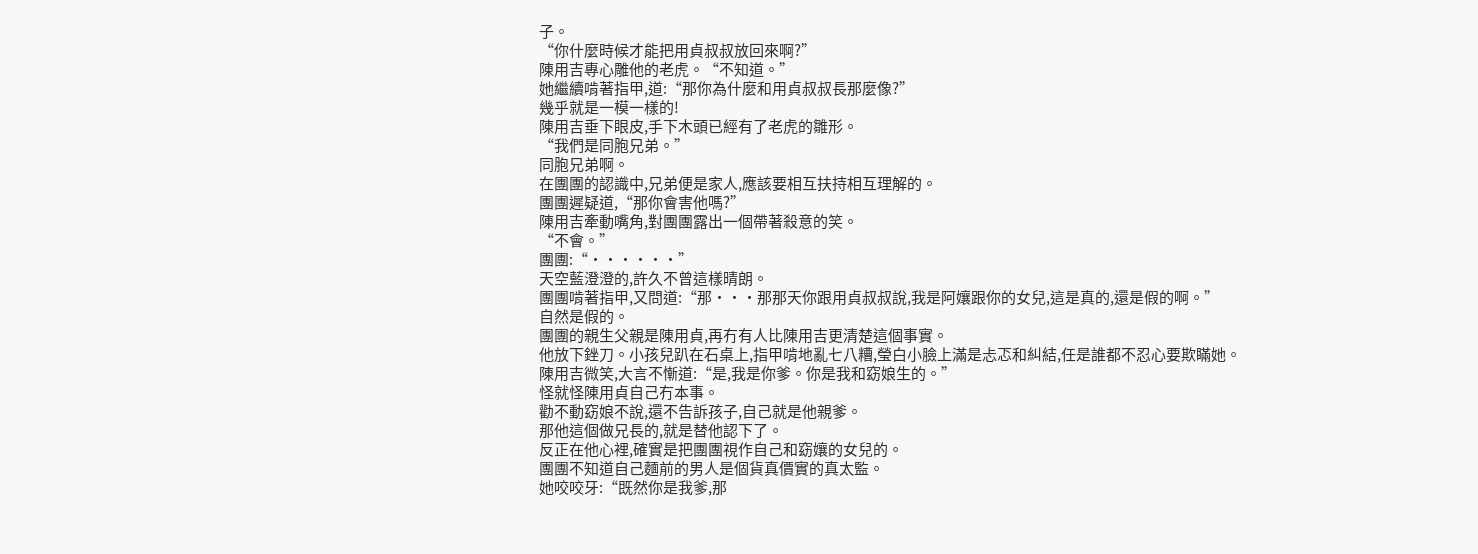子。
“你什麼時候才能把用貞叔叔放回來啊?”
陳用吉專心雕他的老虎。“不知道。”
她繼續啃著指甲,道:“那你為什麼和用貞叔叔長那麼像?”
幾乎就是一模一樣的!
陳用吉垂下眼皮,手下木頭已經有了老虎的雛形。
“我們是同胞兄弟。”
同胞兄弟啊。
在團團的認識中,兄弟便是家人,應該要相互扶持相互理解的。
團團遲疑道,“那你會害他嗎?”
陳用吉牽動嘴角,對團團露出一個帶著殺意的笑。
“不會。”
團團:“······”
天空藍澄澄的,許久不曾這樣晴朗。
團團啃著指甲,又問道:“那···那那天你跟用貞叔叔說,我是阿孃跟你的女兒,這是真的,還是假的啊。”
自然是假的。
團團的親生父親是陳用貞,再冇有人比陳用吉更清楚這個事實。
他放下銼刀。小孩兒趴在石桌上,指甲啃地亂七八糟,瑩白小臉上滿是忐忑和糾結,任是誰都不忍心要欺瞞她。
陳用吉微笑,大言不慚道:“是,我是你爹。你是我和窈娘生的。”
怪就怪陳用貞自己冇本事。
勸不動窈娘不說,還不告訴孩子,自己就是他親爹。
那他這個做兄長的,就是替他認下了。
反正在他心裡,確實是把團團視作自己和窈孃的女兒的。
團團不知道自己麵前的男人是個貨真價實的真太監。
她咬咬牙:“既然你是我爹,那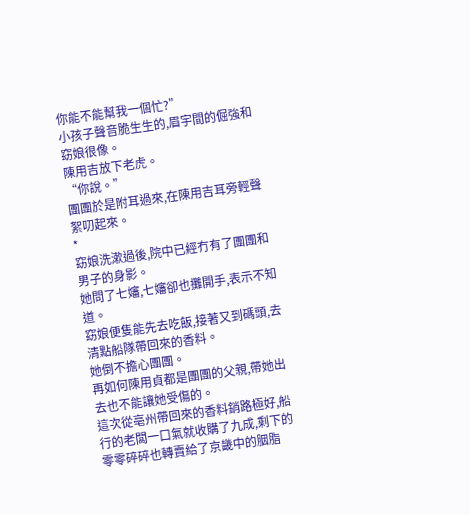你能不能幫我一個忙?”
小孩子聲音脆生生的,眉宇間的倔強和窈娘很像。
陳用吉放下老虎。
“你說。”
團團於是附耳過來,在陳用吉耳旁輕聲絮叨起來。
*
窈娘洗漱過後,院中已經冇有了團團和男子的身影。
她問了七嬸,七嬸卻也攤開手,表示不知道。
窈娘便隻能先去吃飯,接著又到碼頭,去清點船隊帶回來的香料。
她倒不擔心團團。
再如何陳用貞都是團團的父親,帶她出去也不能讓她受傷的。
這次從亳州帶回來的香料銷路極好,船行的老闆一口氣就收購了九成,剩下的零零碎碎也轉賣給了京畿中的胭脂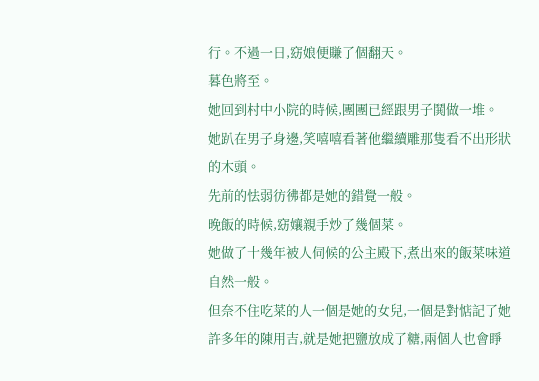行。不過一日,窈娘便賺了個翻天。
暮色將至。
她回到村中小院的時候,團團已經跟男子鬨做一堆。
她趴在男子身邊,笑嘻嘻看著他繼續雕那隻看不出形狀的木頭。
先前的怯弱彷彿都是她的錯覺一般。
晚飯的時候,窈孃親手炒了幾個菜。
她做了十幾年被人伺候的公主殿下,煮出來的飯菜味道自然一般。
但奈不住吃菜的人一個是她的女兒,一個是對惦記了她許多年的陳用吉,就是她把鹽放成了糖,兩個人也會睜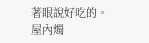著眼說好吃的。
屋內燭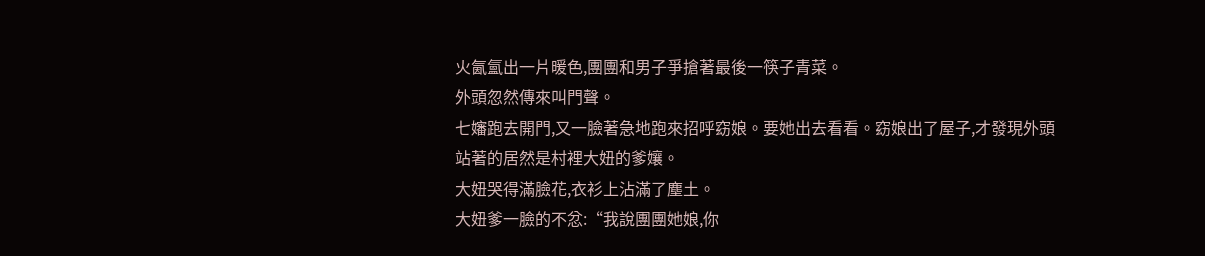火氤氳出一片暖色,團團和男子爭搶著最後一筷子青菜。
外頭忽然傳來叫門聲。
七嬸跑去開門,又一臉著急地跑來招呼窈娘。要她出去看看。窈娘出了屋子,才發現外頭站著的居然是村裡大妞的爹孃。
大妞哭得滿臉花,衣衫上沾滿了塵土。
大妞爹一臉的不忿:“我說團團她娘,你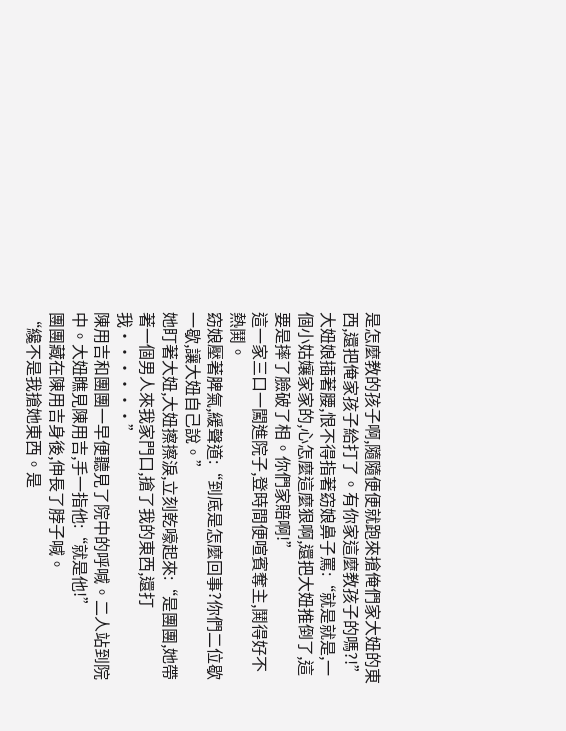是怎麼教的孩子啊,隨隨便便就跑來搶俺們家大妞的東西,還把俺家孩子給打了。有你家這麼教孩子的嗎?!”
大妞娘插著腰,恨不得指著窈娘鼻子罵:“就是就是,一個小姑孃家家的,心怎麼這麼狠啊,還把大妞推倒了,這要是摔了臉破了相。你們家賠啊!”
這一家三口一闖進院子,登時間便喧賓奪主,鬨得好不熱鬨。
窈娘壓著脾氣,緩聲道:“到底是怎麼回事?你們二位歇一歇,讓大妞自己說。”
她盯著大妞,大妞擦擦淚,立刻乾嚎起來:“是團團,她帶著一個男人來我家門口,搶了我的東西,還打我······”
陳用吉和團團一早便聽見了院中的呼喊。二人站到院中。大妞瞧見陳用吉,手一指他:“就是他!”
團團藏在陳用吉身後,伸長了脖子喊。
“纔不是我搶她東西。是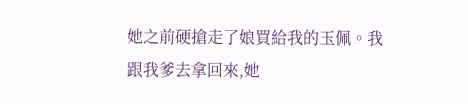她之前硬搶走了娘買給我的玉佩。我跟我爹去拿回來,她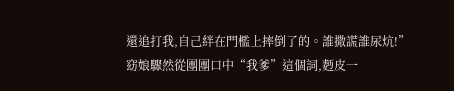還追打我,自己絆在門檻上摔倒了的。誰撒謊誰尿炕!”
窈娘驟然從團團口中“我爹”這個詞,麪皮一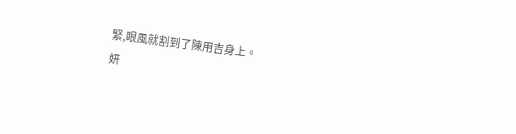緊,眼風就割到了陳用吉身上。
妍